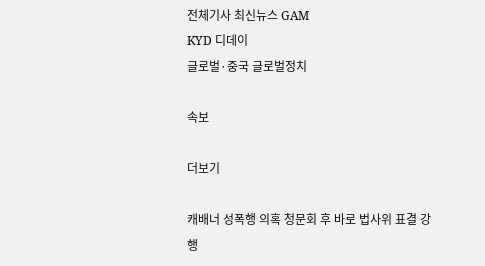전체기사 최신뉴스 GAM
KYD 디데이
글로벌·중국 글로벌정치

속보

더보기

캐배너 성폭행 의혹 청문회 후 바로 법사위 표결 강행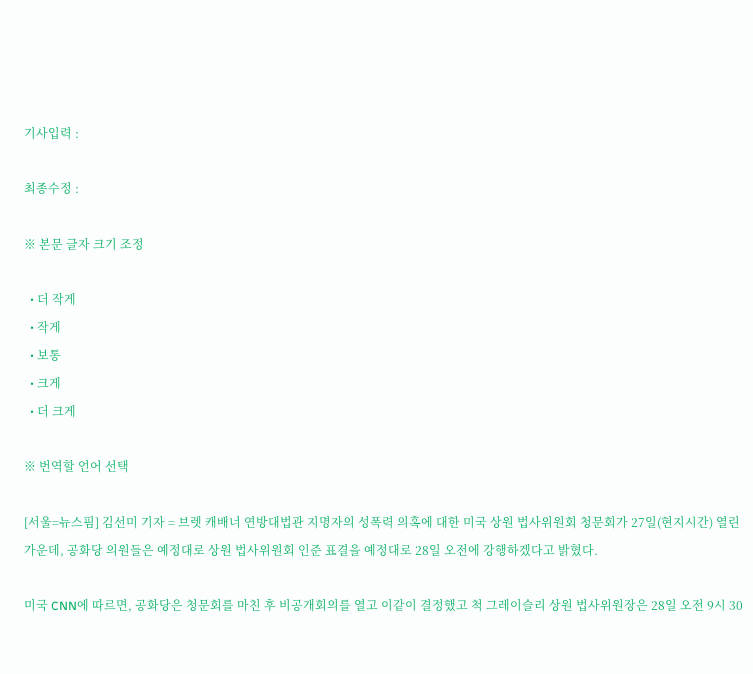기사입력 :

최종수정 :

※ 본문 글자 크기 조정

  • 더 작게
  • 작게
  • 보통
  • 크게
  • 더 크게

※ 번역할 언어 선택

[서울=뉴스핌] 김선미 기자 = 브렛 캐배너 연방대법관 지명자의 성폭력 의혹에 대한 미국 상원 법사위원회 청문회가 27일(현지시간) 열린 가운데, 공화당 의원들은 예정대로 상원 법사위원회 인준 표결을 예정대로 28일 오전에 강행하겠다고 밝혔다.

미국 CNN에 따르면, 공화당은 청문회를 마친 후 비공개회의를 열고 이같이 결정했고 척 그레이슬리 상원 법사위원장은 28일 오전 9시 30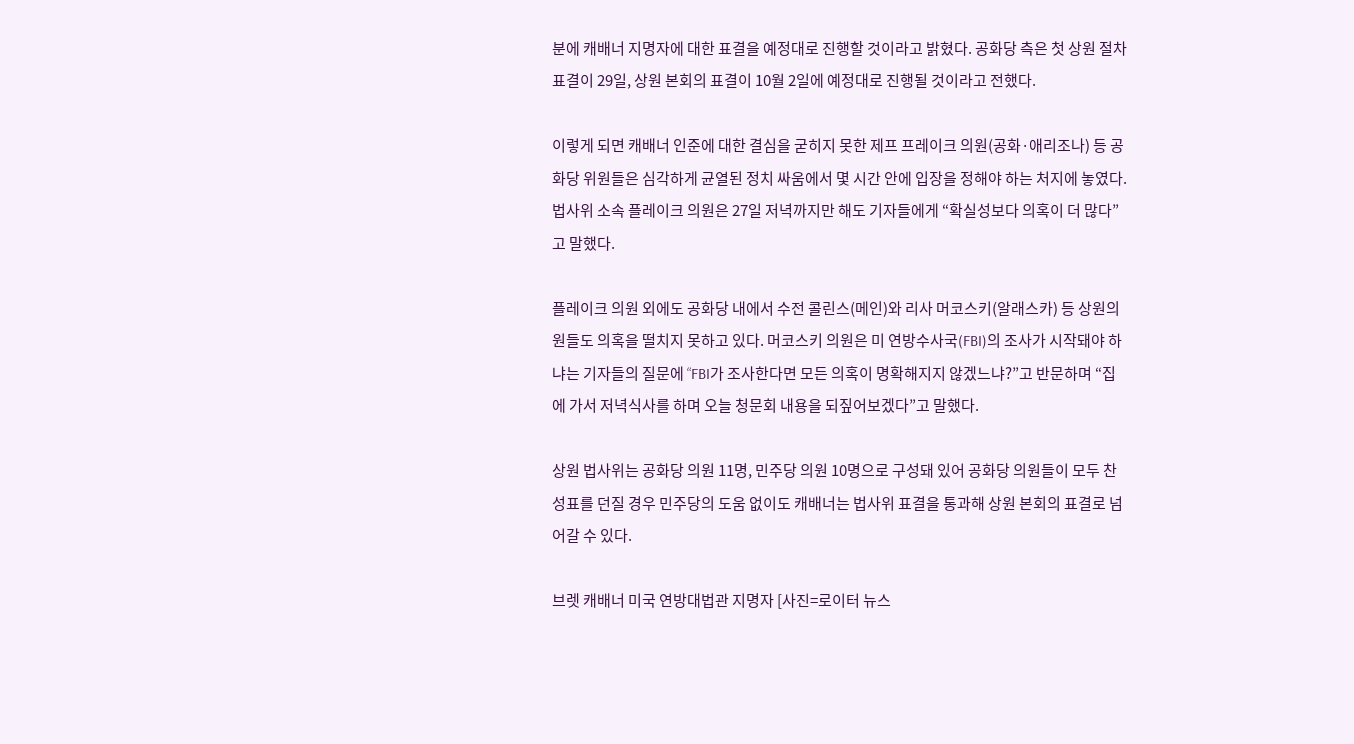분에 캐배너 지명자에 대한 표결을 예정대로 진행할 것이라고 밝혔다. 공화당 측은 첫 상원 절차 표결이 29일, 상원 본회의 표결이 10월 2일에 예정대로 진행될 것이라고 전했다.

이렇게 되면 캐배너 인준에 대한 결심을 굳히지 못한 제프 프레이크 의원(공화·애리조나) 등 공화당 위원들은 심각하게 균열된 정치 싸움에서 몇 시간 안에 입장을 정해야 하는 처지에 놓였다. 법사위 소속 플레이크 의원은 27일 저녁까지만 해도 기자들에게 “확실성보다 의혹이 더 많다”고 말했다.

플레이크 의원 외에도 공화당 내에서 수전 콜린스(메인)와 리사 머코스키(알래스카) 등 상원의원들도 의혹을 떨치지 못하고 있다. 머코스키 의원은 미 연방수사국(FBI)의 조사가 시작돼야 하냐는 기자들의 질문에 “FBI가 조사한다면 모든 의혹이 명확해지지 않겠느냐?”고 반문하며 “집에 가서 저녁식사를 하며 오늘 청문회 내용을 되짚어보겠다”고 말했다.

상원 법사위는 공화당 의원 11명, 민주당 의원 10명으로 구성돼 있어 공화당 의원들이 모두 찬성표를 던질 경우 민주당의 도움 없이도 캐배너는 법사위 표결을 통과해 상원 본회의 표결로 넘어갈 수 있다.

브렛 캐배너 미국 연방대법관 지명자 [사진=로이터 뉴스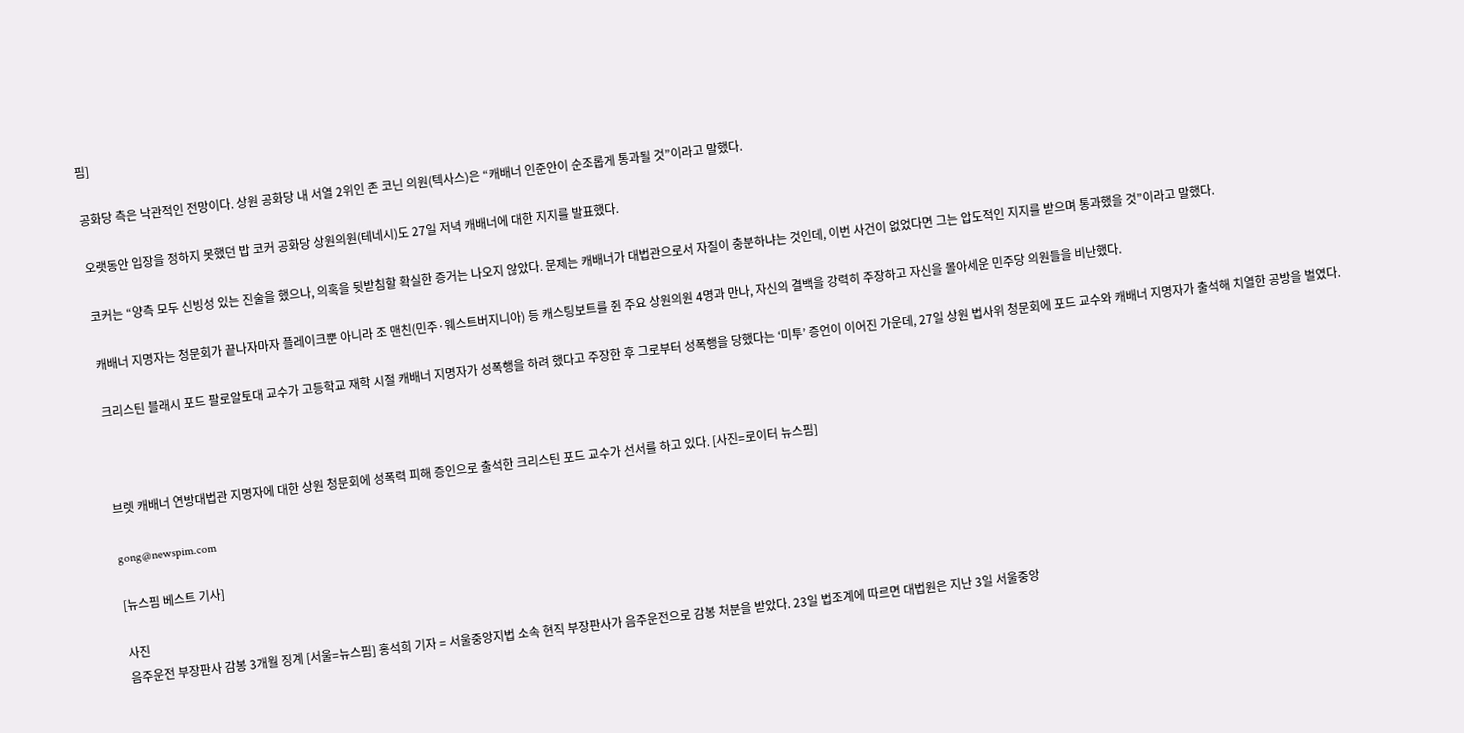핌]

공화당 측은 낙관적인 전망이다. 상원 공화당 내 서열 2위인 존 코닌 의원(텍사스)은 “캐배너 인준안이 순조롭게 통과될 것”이라고 말했다.

오랫동안 입장을 정하지 못했던 밥 코커 공화당 상원의원(테네시)도 27일 저녁 캐배너에 대한 지지를 발표했다.

코커는 “양측 모두 신빙성 있는 진술을 했으나, 의혹을 뒷받침할 확실한 증거는 나오지 않았다. 문제는 캐배너가 대법관으로서 자질이 충분하냐는 것인데, 이번 사건이 없었다면 그는 압도적인 지지를 받으며 통과했을 것”이라고 말했다.

캐배너 지명자는 청문회가 끝나자마자 플레이크뿐 아니라 조 맨친(민주·웨스트버지니아) 등 캐스팅보트를 쥔 주요 상원의원 4명과 만나, 자신의 결백을 강력히 주장하고 자신을 몰아세운 민주당 의원들을 비난했다.

크리스틴 블래시 포드 팔로알토대 교수가 고등학교 재학 시절 캐배너 지명자가 성폭행을 하려 했다고 주장한 후 그로부터 성폭행을 당했다는 ‘미투’ 증언이 이어진 가운데, 27일 상원 법사위 청문회에 포드 교수와 캐배너 지명자가 출석해 치열한 공방을 벌였다.



브렛 캐배너 연방대법관 지명자에 대한 상원 청문회에 성폭력 피해 증인으로 출석한 크리스틴 포드 교수가 선서를 하고 있다. [사진=로이터 뉴스핌]

gong@newspim.com

[뉴스핌 베스트 기사]

사진
음주운전 부장판사 감봉 3개월 징계 [서울=뉴스핌] 홍석희 기자 = 서울중앙지법 소속 현직 부장판사가 음주운전으로 감봉 처분을 받았다. 23일 법조계에 따르면 대법원은 지난 3일 서울중앙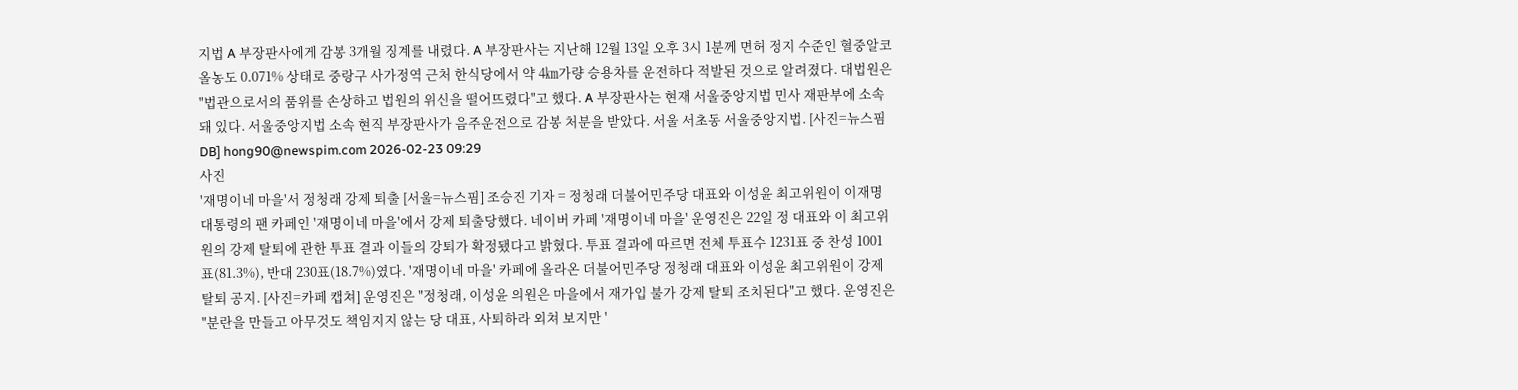지법 A 부장판사에게 감봉 3개월 징계를 내렸다. A 부장판사는 지난해 12월 13일 오후 3시 1분께 면허 정지 수준인 혈중알코올농도 0.071% 상태로 중랑구 사가정역 근처 한식당에서 약 4㎞가량 승용차를 운전하다 적발된 것으로 알려졌다. 대법원은 "법관으로서의 품위를 손상하고 법원의 위신을 떨어뜨렸다"고 했다. A 부장판사는 현재 서울중앙지법 민사 재판부에 소속돼 있다. 서울중앙지법 소속 현직 부장판사가 음주운전으로 감봉 처분을 받았다. 서울 서초동 서울중앙지법. [사진=뉴스핌DB] hong90@newspim.com 2026-02-23 09:29
사진
'재명이네 마을'서 정청래 강제 퇴출 [서울=뉴스핌] 조승진 기자 = 정청래 더불어민주당 대표와 이성윤 최고위원이 이재명 대통령의 팬 카페인 '재명이네 마을'에서 강제 퇴출당했다. 네이버 카페 '재명이네 마을' 운영진은 22일 정 대표와 이 최고위원의 강제 탈퇴에 관한 투표 결과 이들의 강퇴가 확정됐다고 밝혔다. 투표 결과에 따르면 전체 투표수 1231표 중 찬성 1001표(81.3%), 반대 230표(18.7%)였다. '재명이네 마을' 카페에 올라온 더불어민주당 정청래 대표와 이성윤 최고위원이 강제 탈퇴 공지. [사진=카페 캡쳐] 운영진은 "정청래, 이성윤 의원은 마을에서 재가입 불가 강제 탈퇴 조치된다"고 했다. 운영진은 "분란을 만들고 아무것도 책임지지 않는 당 대표, 사퇴하라 외쳐 보지만 '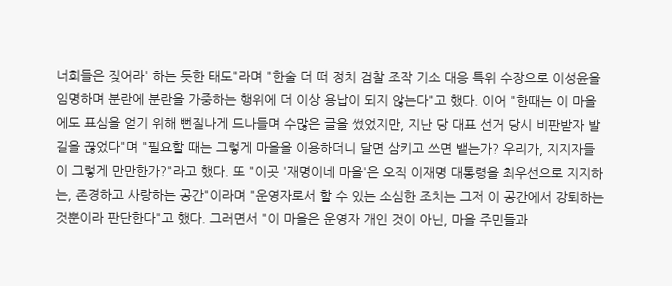너희들은 짖어라' 하는 듯한 태도"라며 "한술 더 떠 정치 검찰 조작 기소 대응 특위 수장으로 이성윤을 임명하며 분란에 분란을 가중하는 행위에 더 이상 용납이 되지 않는다"고 했다. 이어 "한때는 이 마을에도 표심을 얻기 위해 뻔질나게 드나들며 수많은 글을 썼었지만, 지난 당 대표 선거 당시 비판받자 발길을 끊었다"며 "필요할 때는 그렇게 마을을 이용하더니 달면 삼키고 쓰면 뱉는가? 우리가, 지지자들이 그렇게 만만한가?"라고 했다. 또 "이곳 '재명이네 마을'은 오직 이재명 대통령을 최우선으로 지지하는, 존경하고 사랑하는 공간"이라며 "운영자로서 할 수 있는 소심한 조치는 그저 이 공간에서 강퇴하는 것뿐이라 판단한다"고 했다. 그러면서 "이 마을은 운영자 개인 것이 아닌, 마을 주민들과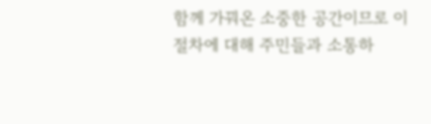함께 가꿔온 소중한 공간이므로 이 절차에 대해 주민들과 소통하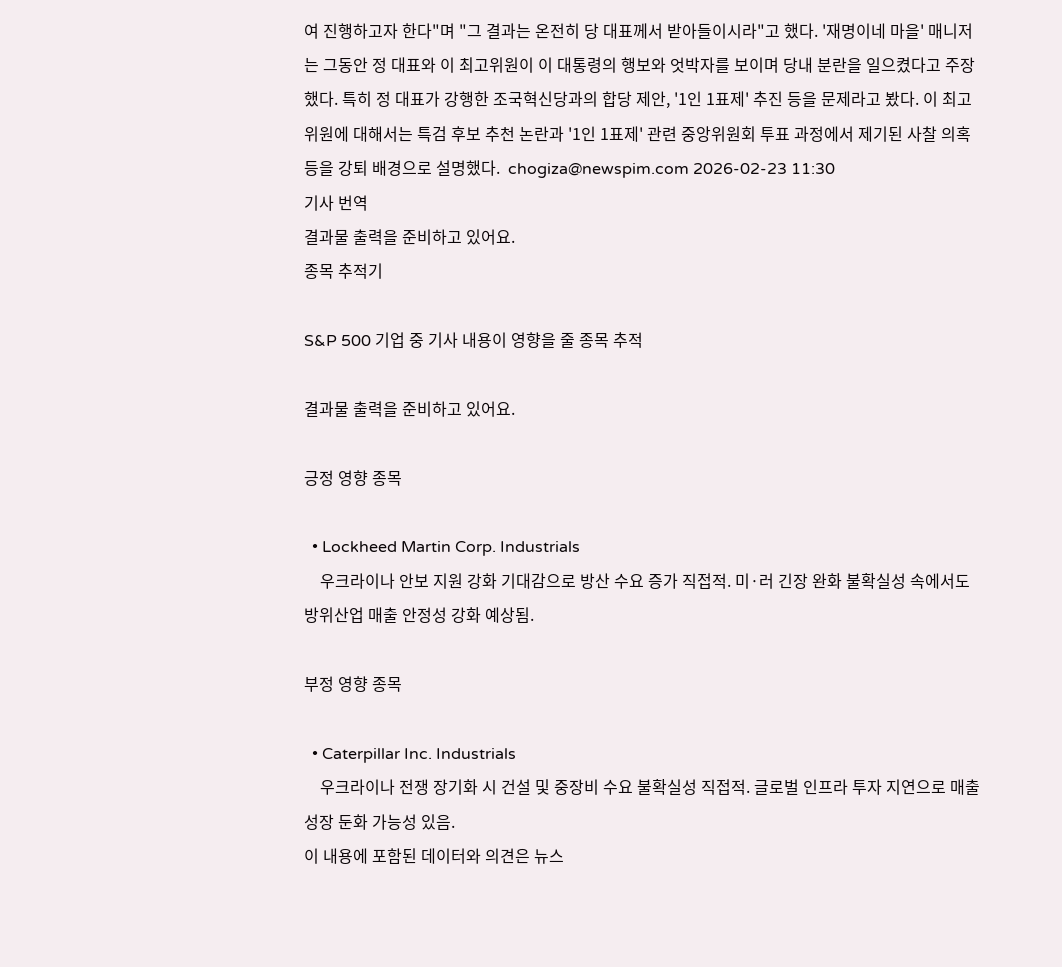여 진행하고자 한다"며 "그 결과는 온전히 당 대표께서 받아들이시라"고 했다. '재명이네 마을' 매니저는 그동안 정 대표와 이 최고위원이 이 대통령의 행보와 엇박자를 보이며 당내 분란을 일으켰다고 주장했다. 특히 정 대표가 강행한 조국혁신당과의 합당 제안, '1인 1표제' 추진 등을 문제라고 봤다. 이 최고위원에 대해서는 특검 후보 추천 논란과 '1인 1표제' 관련 중앙위원회 투표 과정에서 제기된 사찰 의혹 등을 강퇴 배경으로 설명했다.  chogiza@newspim.com 2026-02-23 11:30
기사 번역
결과물 출력을 준비하고 있어요.
종목 추적기

S&P 500 기업 중 기사 내용이 영향을 줄 종목 추적

결과물 출력을 준비하고 있어요.

긍정 영향 종목

  • Lockheed Martin Corp. Industrials
    우크라이나 안보 지원 강화 기대감으로 방산 수요 증가 직접적. 미·러 긴장 완화 불확실성 속에서도 방위산업 매출 안정성 강화 예상됨.

부정 영향 종목

  • Caterpillar Inc. Industrials
    우크라이나 전쟁 장기화 시 건설 및 중장비 수요 불확실성 직접적. 글로벌 인프라 투자 지연으로 매출 성장 둔화 가능성 있음.
이 내용에 포함된 데이터와 의견은 뉴스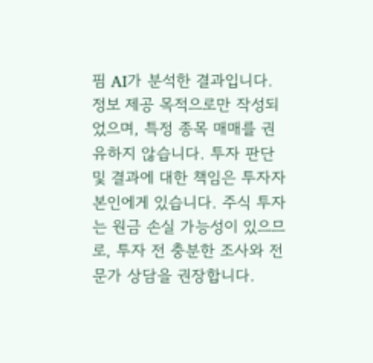핌 AI가 분석한 결과입니다. 정보 제공 목적으로만 작성되었으며, 특정 종목 매매를 권유하지 않습니다. 투자 판단 및 결과에 대한 책임은 투자자 본인에게 있습니다. 주식 투자는 원금 손실 가능성이 있으므로, 투자 전 충분한 조사와 전문가 상담을 권장합니다.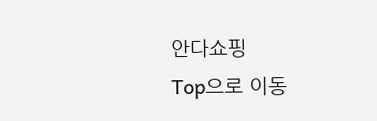안다쇼핑
Top으로 이동